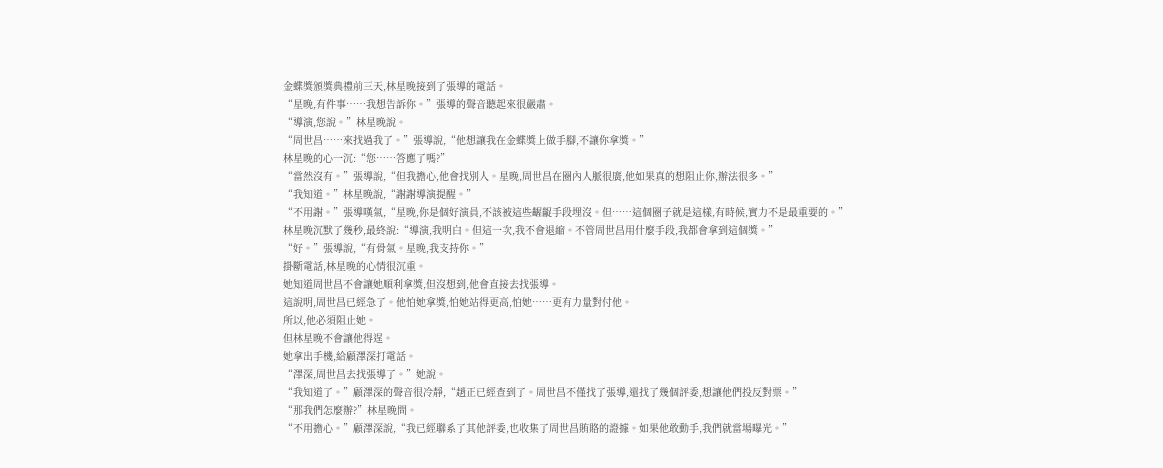金蝶獎頒獎典禮前三天,林星晚接到了張導的電話。
“星晚,有件事……我想告訴你。”張導的聲音聽起來很嚴肅。
“導演,您說。”林星晚說。
“周世昌……來找過我了。”張導說,“他想讓我在金蝶獎上做手腳,不讓你拿獎。”
林星晚的心一沉:“您……答應了嗎?”
“當然沒有。”張導說,“但我擔心,他會找別人。星晚,周世昌在圈內人脈很廣,他如果真的想阻止你,辦法很多。”
“我知道。”林星晚說,“謝謝導演提醒。”
“不用謝。”張導嘆氣,“星晚,你是個好演員,不該被這些齷齪手段埋沒。但……這個圈子就是這樣,有時候,實力不是最重要的。”
林星晚沉默了幾秒,最終說:“導演,我明白。但這一次,我不會退縮。不管周世昌用什麼手段,我都會拿到這個獎。”
“好。”張導說,“有骨氣。星晚,我支持你。”
掛斷電話,林星晚的心情很沉重。
她知道周世昌不會讓她順利拿獎,但沒想到,他會直接去找張導。
這說明,周世昌已經急了。他怕她拿獎,怕她站得更高,怕她……更有力量對付他。
所以,他必須阻止她。
但林星晚不會讓他得逞。
她拿出手機,給顧澤深打電話。
“澤深,周世昌去找張導了。”她說。
“我知道了。”顧澤深的聲音很冷靜,“趙正已經查到了。周世昌不僅找了張導,還找了幾個評委,想讓他們投反對票。”
“那我們怎麼辦?”林星晚問。
“不用擔心。”顧澤深說,“我已經聯系了其他評委,也收集了周世昌賄賂的證據。如果他敢動手,我們就當場曝光。”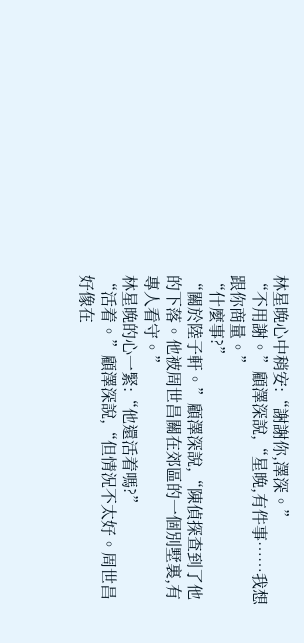林星晚心中稍安:“謝謝你,澤深。”
“不用謝。”顧澤深說,“星晚,有件事……我想跟你商量。”
“什麼事?”
“關於陸子軒。”顧澤深說,“陳偵探查到了他的下落。他被周世昌關在郊區的一個別墅裏,有專人看守。”
林星晚的心一緊:“他還活着嗎?”
“活着。”顧澤深說,“但情況不太好。周世昌好像在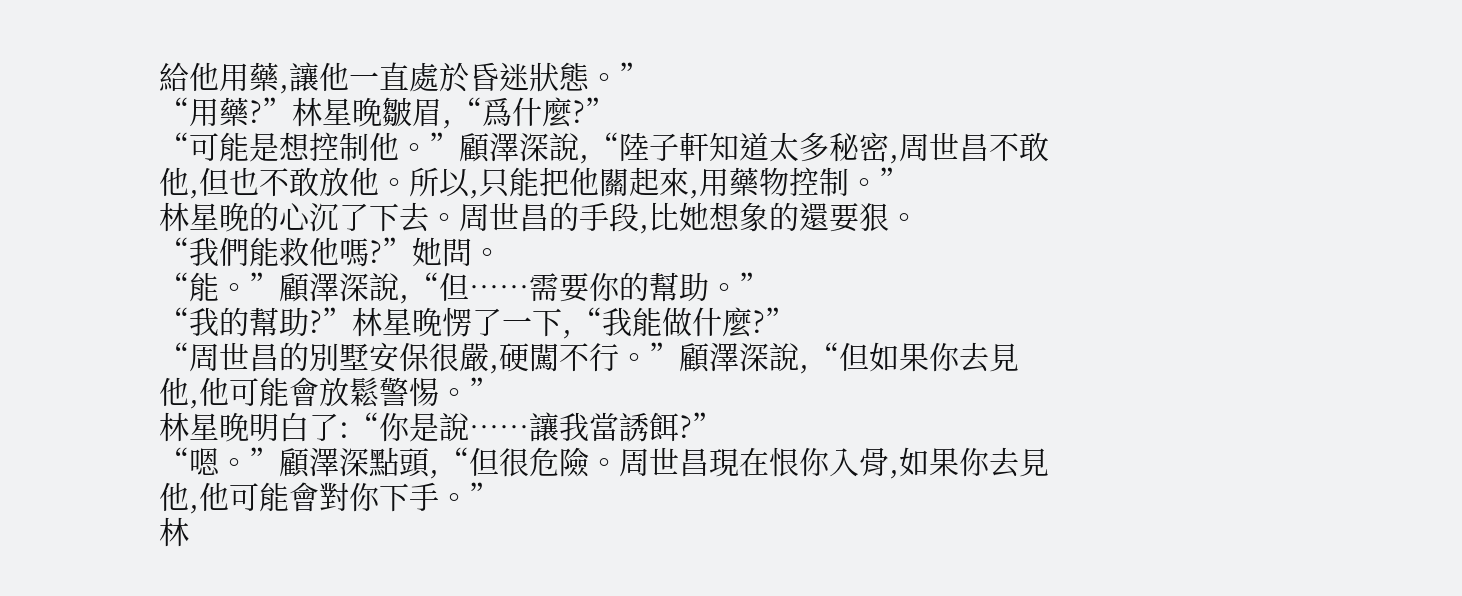給他用藥,讓他一直處於昏迷狀態。”
“用藥?”林星晚皺眉,“爲什麼?”
“可能是想控制他。”顧澤深說,“陸子軒知道太多秘密,周世昌不敢他,但也不敢放他。所以,只能把他關起來,用藥物控制。”
林星晚的心沉了下去。周世昌的手段,比她想象的還要狠。
“我們能救他嗎?”她問。
“能。”顧澤深說,“但……需要你的幫助。”
“我的幫助?”林星晚愣了一下,“我能做什麼?”
“周世昌的別墅安保很嚴,硬闖不行。”顧澤深說,“但如果你去見他,他可能會放鬆警惕。”
林星晚明白了:“你是說……讓我當誘餌?”
“嗯。”顧澤深點頭,“但很危險。周世昌現在恨你入骨,如果你去見他,他可能會對你下手。”
林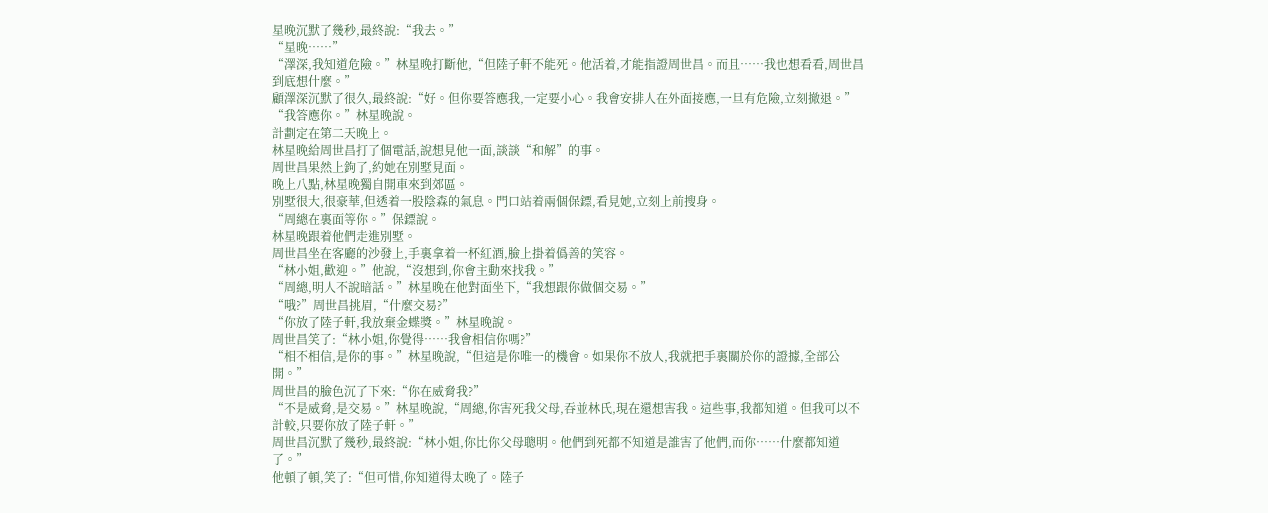星晚沉默了幾秒,最終說:“我去。”
“星晚……”
“澤深,我知道危險。”林星晚打斷他,“但陸子軒不能死。他活着,才能指證周世昌。而且……我也想看看,周世昌到底想什麼。”
顧澤深沉默了很久,最終說:“好。但你要答應我,一定要小心。我會安排人在外面接應,一旦有危險,立刻撤退。”
“我答應你。”林星晚說。
計劃定在第二天晚上。
林星晚給周世昌打了個電話,說想見他一面,談談“和解”的事。
周世昌果然上鉤了,約她在別墅見面。
晚上八點,林星晚獨自開車來到郊區。
別墅很大,很豪華,但透着一股陰森的氣息。門口站着兩個保鏢,看見她,立刻上前搜身。
“周總在裏面等你。”保鏢說。
林星晚跟着他們走進別墅。
周世昌坐在客廳的沙發上,手裏拿着一杯紅酒,臉上掛着僞善的笑容。
“林小姐,歡迎。”他說,“沒想到,你會主動來找我。”
“周總,明人不說暗話。”林星晚在他對面坐下,“我想跟你做個交易。”
“哦?”周世昌挑眉,“什麼交易?”
“你放了陸子軒,我放棄金蝶獎。”林星晚說。
周世昌笑了:“林小姐,你覺得……我會相信你嗎?”
“相不相信,是你的事。”林星晚說,“但這是你唯一的機會。如果你不放人,我就把手裏關於你的證據,全部公開。”
周世昌的臉色沉了下來:“你在威脅我?”
“不是威脅,是交易。”林星晚說,“周總,你害死我父母,吞並林氏,現在還想害我。這些事,我都知道。但我可以不計較,只要你放了陸子軒。”
周世昌沉默了幾秒,最終說:“林小姐,你比你父母聰明。他們到死都不知道是誰害了他們,而你……什麼都知道了。”
他頓了頓,笑了:“但可惜,你知道得太晚了。陸子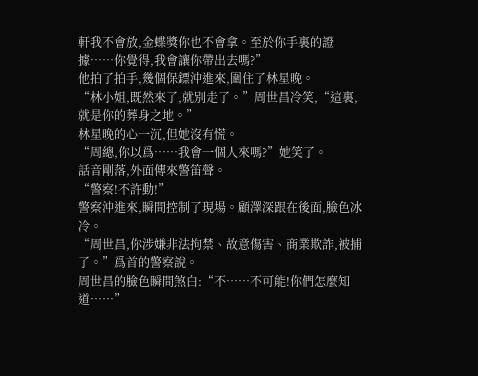軒我不會放,金蝶獎你也不會拿。至於你手裏的證據……你覺得,我會讓你帶出去嗎?”
他拍了拍手,幾個保鏢沖進來,圍住了林星晚。
“林小姐,既然來了,就別走了。”周世昌冷笑,“這裏,就是你的葬身之地。”
林星晚的心一沉,但她沒有慌。
“周總,你以爲……我會一個人來嗎?”她笑了。
話音剛落,外面傳來警笛聲。
“警察!不許動!”
警察沖進來,瞬間控制了現場。顧澤深跟在後面,臉色冰冷。
“周世昌,你涉嫌非法拘禁、故意傷害、商業欺詐,被捕了。”爲首的警察說。
周世昌的臉色瞬間煞白:“不……不可能!你們怎麼知道……”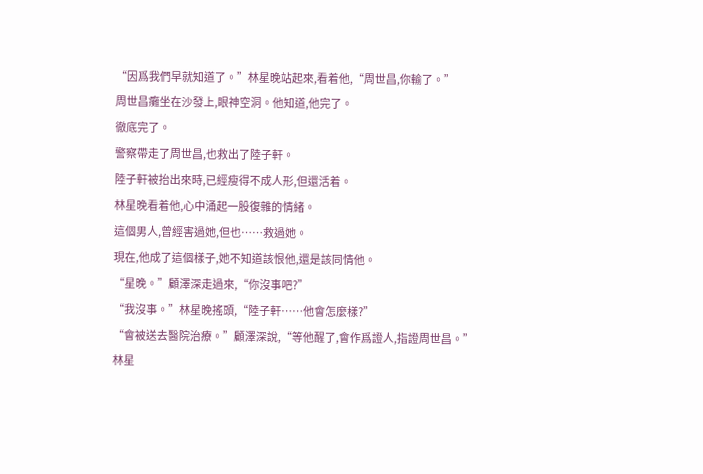“因爲我們早就知道了。”林星晚站起來,看着他,“周世昌,你輸了。”
周世昌癱坐在沙發上,眼神空洞。他知道,他完了。
徹底完了。
警察帶走了周世昌,也救出了陸子軒。
陸子軒被抬出來時,已經瘦得不成人形,但還活着。
林星晚看着他,心中涌起一股復雜的情緒。
這個男人,曾經害過她,但也……救過她。
現在,他成了這個樣子,她不知道該恨他,還是該同情他。
“星晚。”顧澤深走過來,“你沒事吧?”
“我沒事。”林星晚搖頭,“陸子軒……他會怎麼樣?”
“會被送去醫院治療。”顧澤深說,“等他醒了,會作爲證人,指證周世昌。”
林星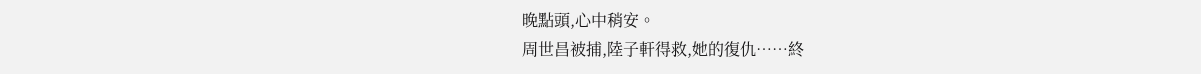晚點頭,心中稍安。
周世昌被捕,陸子軒得救,她的復仇……終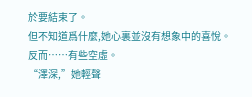於要結束了。
但不知道爲什麼,她心裏並沒有想象中的喜悅。
反而……有些空虛。
“澤深,”她輕聲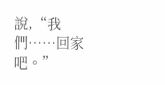說,“我們……回家吧。”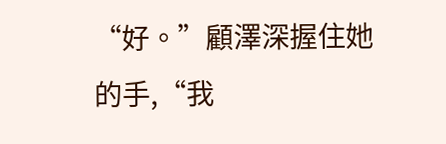“好。”顧澤深握住她的手,“我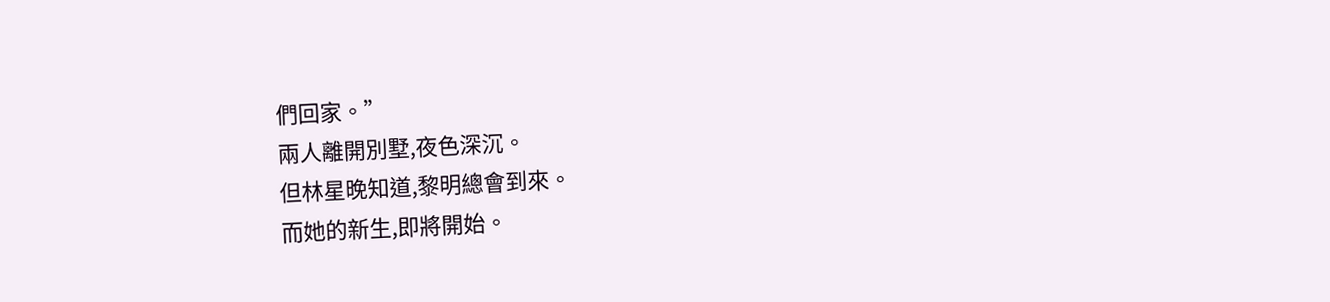們回家。”
兩人離開別墅,夜色深沉。
但林星晚知道,黎明總會到來。
而她的新生,即將開始。